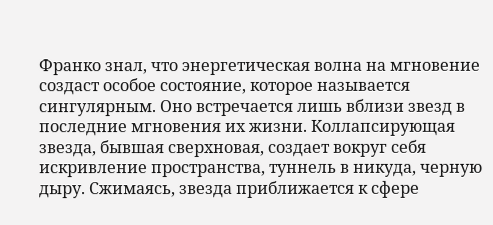Франко знал, что энергетическая волна на мгновение создаст особое состояние, которое называется сингулярным. Оно встречается лишь вблизи звезд в последние мгновения их жизни. Коллапсирующая звезда, бывшая сверхновая, создает вокруг себя искривление пространства, туннель в никуда, черную дыру. Сжимаясь, звезда приближается к сфере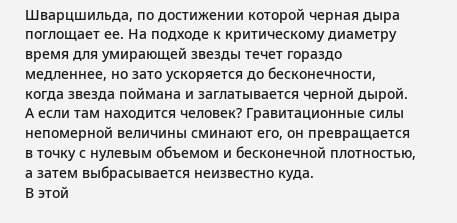Шварцшильда, по достижении которой черная дыра поглощает ее. На подходе к критическому диаметру время для умирающей звезды течет гораздо медленнее, но зато ускоряется до бесконечности, когда звезда поймана и заглатывается черной дырой. А если там находится человек? Гравитационные силы непомерной величины сминают его, он превращается в точку с нулевым объемом и бесконечной плотностью, а затем выбрасывается неизвестно куда.
В этой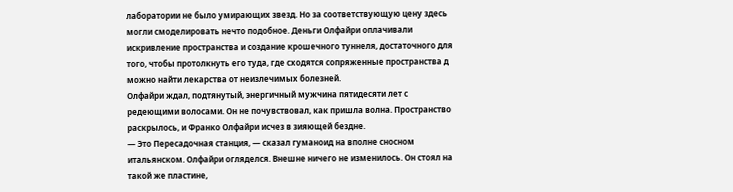лаборатории не было умирающих звезд. Но за соответствующую цену здесь могли смоделировать нечто подобное. Деньги Олфайри оплачивали искривление пространства и создание крошечного туннеля, достаточного для того, чтобы протолкнуть его туда, где сходятся сопряженные пространства д можно найти лекарства от неизлечимых болезней.
Олфайри ждал, подтянутый, энергичный мужчина пятидесяти лет с редеющими волосами. Он не почувствовал, как пришла волна. Пространство раскрылось, и Франко Олфайри исчез в зияющей бездне.
— Это Пересадочная станция, — сказал гуманоид на вполне сносном итальянском. Олфайри огляделся. Внешне ничего не изменилось. Он стоял на такой же пластине,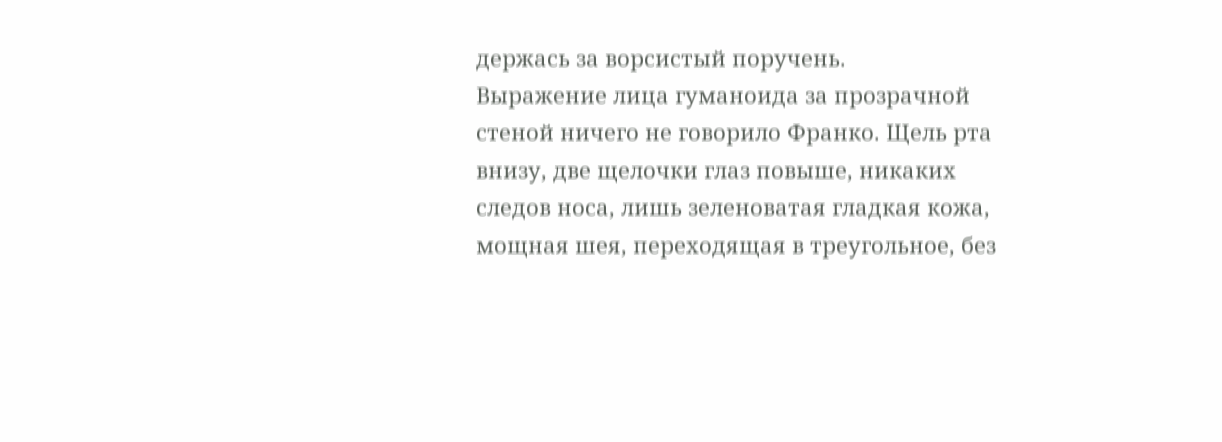держась за ворсистый поручень.
Выражение лица гуманоида за прозрачной стеной ничего не говорило Франко. Щель рта внизу, две щелочки глаз повыше, никаких следов носа, лишь зеленоватая гладкая кожа, мощная шея, переходящая в треугольное, без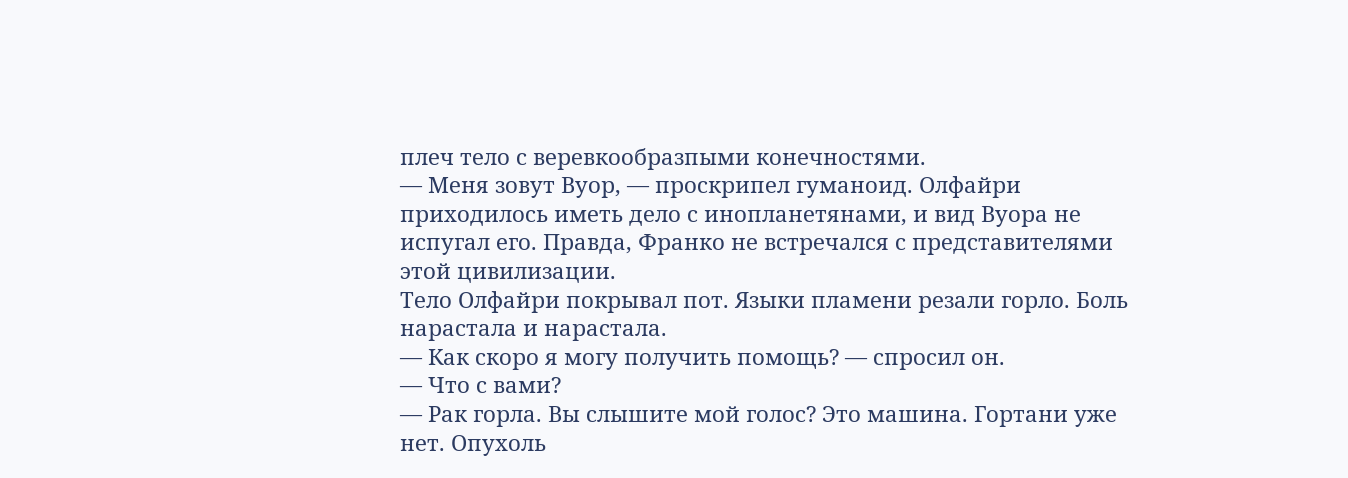плеч тело с веревкообразпыми конечностями.
— Меня зовут Вуор, — проскрипел гуманоид. Олфайри приходилось иметь дело с инопланетянами, и вид Вуора не испугал его. Правда, Франко не встречался с представителями этой цивилизации.
Тело Олфайри покрывал пот. Языки пламени резали горло. Боль нарастала и нарастала.
— Как скоро я могу получить помощь? — спросил он.
— Что с вами?
— Рак горла. Вы слышите мой голос? Это машина. Гортани уже нет. Опухоль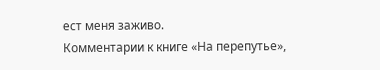ест меня заживо.
Комментарии к книге «На перепутье»,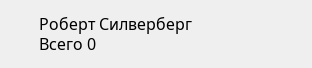Роберт Силверберг
Всего 0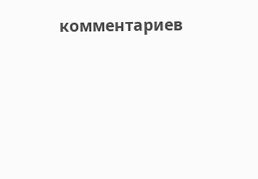комментариев